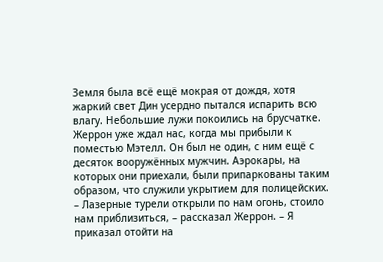Земля была всё ещё мокрая от дождя, хотя жаркий свет Дин усердно пытался испарить всю влагу. Небольшие лужи покоились на брусчатке. Жеррон уже ждал нас, когда мы прибыли к поместью Мэтелл. Он был не один, с ним ещё с десяток вооружённых мужчин. Аэрокары, на которых они приехали, были припаркованы таким образом, что служили укрытием для полицейских.
– Лазерные турели открыли по нам огонь, стоило нам приблизиться, – рассказал Жеррон. – Я приказал отойти на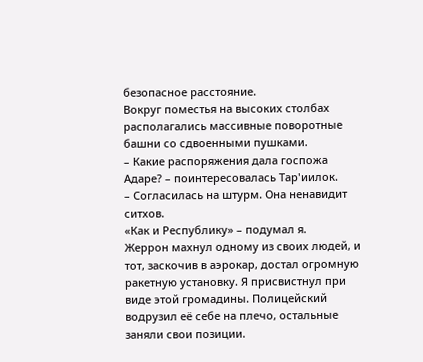безопасное расстояние.
Вокруг поместья на высоких столбах располагались массивные поворотные башни со сдвоенными пушками.
– Какие распоряжения дала госпожа Адаре? – поинтересовалась Тар'иилок.
– Согласилась на штурм. Она ненавидит ситхов.
«Как и Республику» – подумал я.
Жеррон махнул одному из своих людей, и тот, заскочив в аэрокар, достал огромную ракетную установку. Я присвистнул при виде этой громадины. Полицейский водрузил её себе на плечо, остальные заняли свои позиции.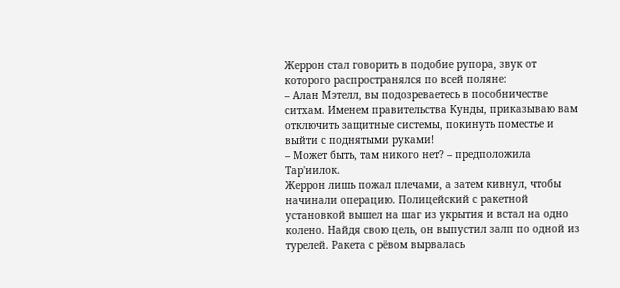Жеррон стал говорить в подобие рупора, звук от которого распространялся по всей поляне:
– Алан Мэтелл, вы подозреваетесь в пособничестве ситхам. Именем правительства Кунды, приказываю вам отключить защитные системы, покинуть поместье и выйти с поднятыми руками!
– Может быть, там никого нет? – предположила Тар'иилок.
Жеррон лишь пожал плечами, а затем кивнул, чтобы начинали операцию. Полицейский с ракетной установкой вышел на шаг из укрытия и встал на одно колено. Найдя свою цель, он выпустил залп по одной из турелей. Ракета с рёвом вырвалась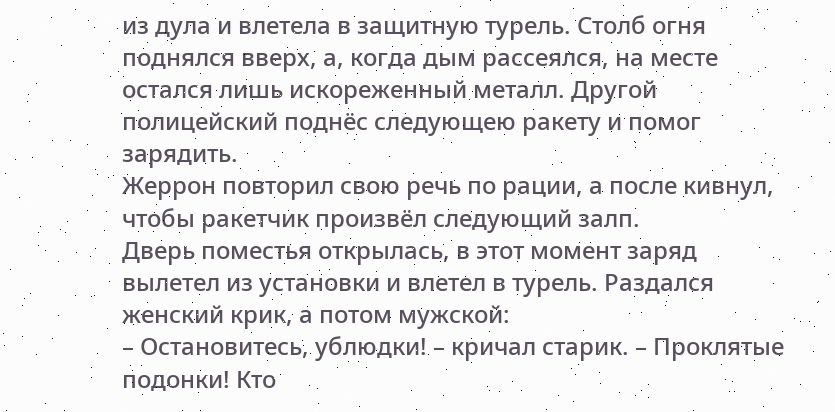из дула и влетела в защитную турель. Столб огня поднялся вверх, а, когда дым рассеялся, на месте остался лишь искореженный металл. Другой полицейский поднёс следующею ракету и помог зарядить.
Жеррон повторил свою речь по рации, а после кивнул, чтобы ракетчик произвёл следующий залп.
Дверь поместья открылась, в этот момент заряд вылетел из установки и влетел в турель. Раздался женский крик, а потом мужской:
– Остановитесь, ублюдки! – кричал старик. – Проклятые подонки! Кто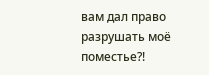вам дал право разрушать моё поместье?!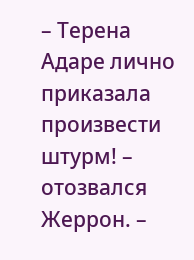– Терена Адаре лично приказала произвести штурм! – отозвался Жеррон. –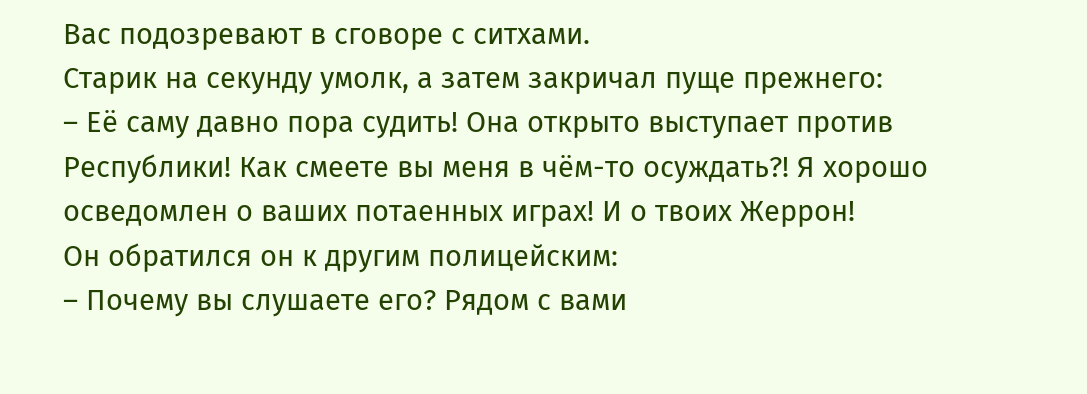Вас подозревают в сговоре с ситхами.
Старик на секунду умолк, а затем закричал пуще прежнего:
– Её саму давно пора судить! Она открыто выступает против Республики! Как смеете вы меня в чём-то осуждать?! Я хорошо осведомлен о ваших потаенных играх! И о твоих Жеррон!
Он обратился он к другим полицейским:
– Почему вы слушаете его? Рядом с вами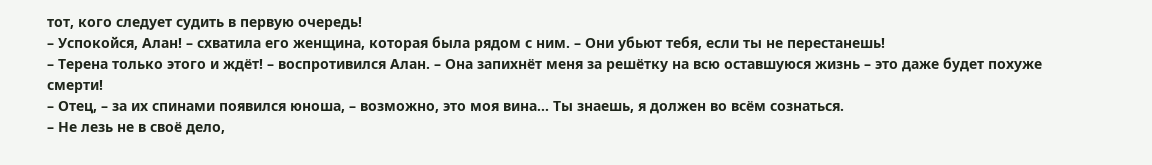тот, кого следует судить в первую очередь!
– Успокойся, Алан! – схватила его женщина, которая была рядом с ним. – Они убьют тебя, если ты не перестанешь!
– Терена только этого и ждёт! – воспротивился Алан. – Она запихнёт меня за решётку на всю оставшуюся жизнь – это даже будет похуже смерти!
– Отец, – за их спинами появился юноша, – возможно, это моя вина… Ты знаешь, я должен во всём сознаться.
– Не лезь не в своё дело,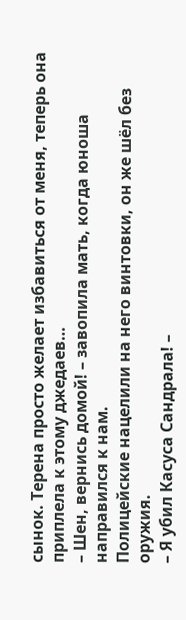сынок. Терена просто желает избавиться от меня, теперь она приплела к этому джедаев…
– Шен, вернись домой! – завопила мать, когда юноша направился к нам.
Полицейские нацелили на него винтовки, он же шёл без оружия.
– Я убил Касуса Сандрала! –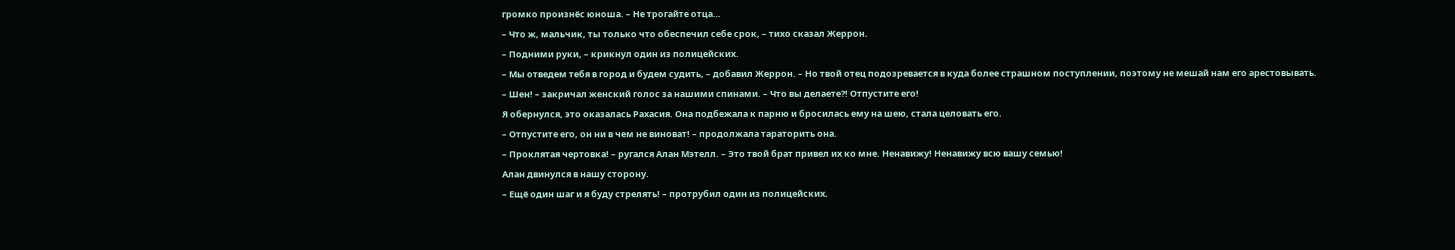громко произнёс юноша. – Не трогайте отца…
– Что ж, мальчик, ты только что обеспечил себе срок, – тихо сказал Жеррон.
– Подними руки, – крикнул один из полицейских.
– Мы отведем тебя в город и будем судить, – добавил Жеррон. – Но твой отец подозревается в куда более страшном поступлении, поэтому не мешай нам его арестовывать.
– Шен! – закричал женский голос за нашими спинами. – Что вы делаете?! Отпустите его!
Я обернулся, это оказалась Рахасия. Она подбежала к парню и бросилась ему на шею, стала целовать его.
– Отпустите его, он ни в чем не виноват! – продолжала тараторить она.
– Проклятая чертовка! – ругался Алан Мэтелл. – Это твой брат привел их ко мне. Ненавижу! Ненавижу всю вашу семью!
Алан двинулся в нашу сторону.
– Ещё один шаг и я буду стрелять! – протрубил один из полицейских.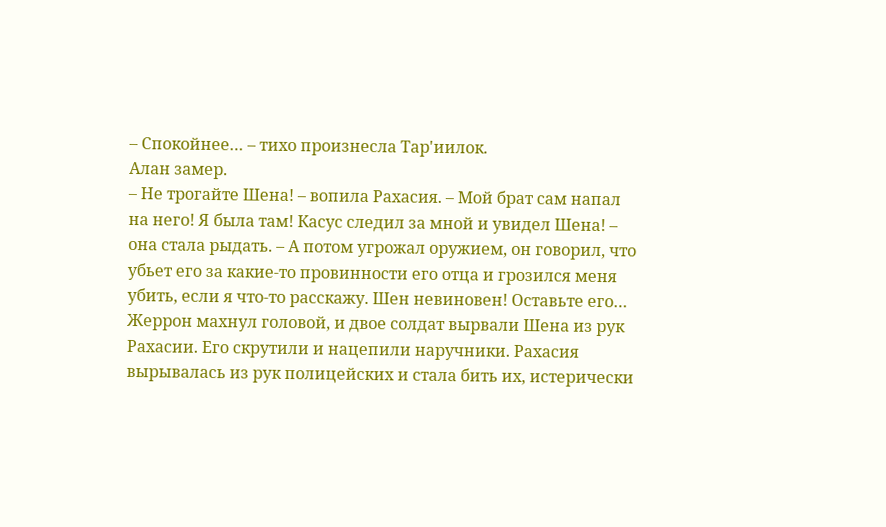– Спокойнее… – тихо произнесла Тар'иилок.
Алан замер.
– Не трогайте Шена! – вопила Рахасия. – Мой брат сам напал на него! Я была там! Касус следил за мной и увидел Шена! – она стала рыдать. – А потом угрожал оружием, он говорил, что убьет его за какие-то провинности его отца и грозился меня убить, если я что-то расскажу. Шен невиновен! Оставьте его…
Жеррон махнул головой, и двое солдат вырвали Шена из рук Рахасии. Его скрутили и нацепили наручники. Рахасия вырывалась из рук полицейских и стала бить их, истерически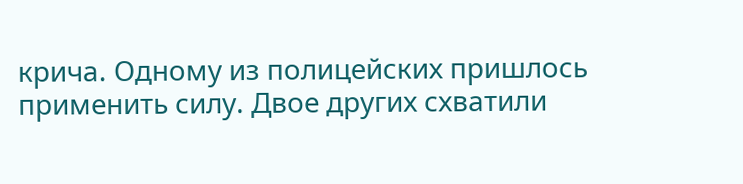крича. Одному из полицейских пришлось применить силу. Двое других схватили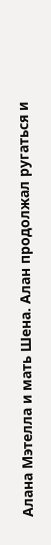Алана Мэтелла и мать Шена. Алан продолжал ругаться и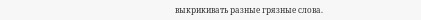выкрикивать разные грязные слова.